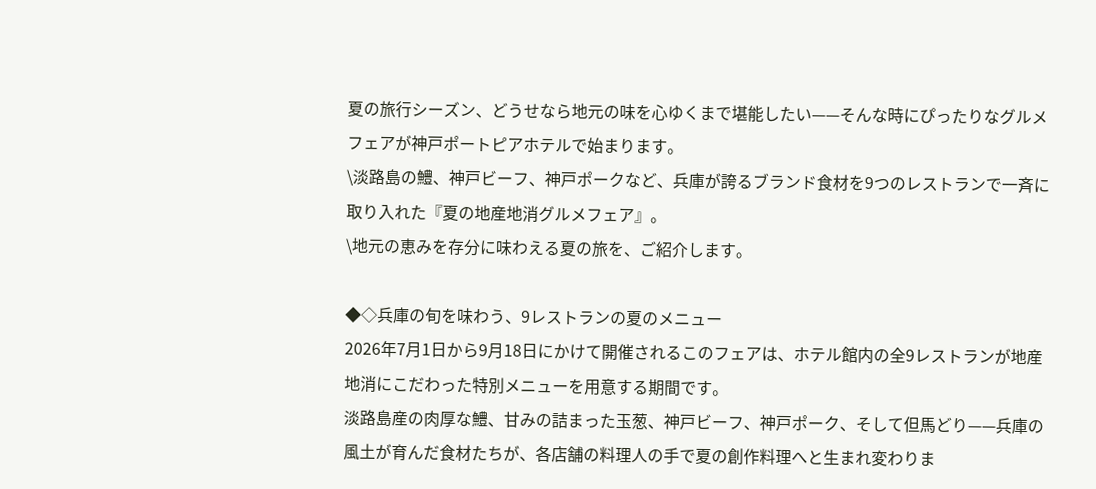夏の旅行シーズン、どうせなら地元の味を心ゆくまで堪能したい——そんな時にぴったりなグルメフェアが神戸ポートピアホテルで始まります。
\淡路島の鱧、神戸ビーフ、神戸ポークなど、兵庫が誇るブランド食材を9つのレストランで一斉に取り入れた『夏の地産地消グルメフェア』。
\地元の恵みを存分に味わえる夏の旅を、ご紹介します。

◆◇兵庫の旬を味わう、9レストランの夏のメニュー
2026年7月1日から9月18日にかけて開催されるこのフェアは、ホテル館内の全9レストランが地産地消にこだわった特別メニューを用意する期間です。
淡路島産の肉厚な鱧、甘みの詰まった玉葱、神戸ビーフ、神戸ポーク、そして但馬どり——兵庫の風土が育んだ食材たちが、各店舗の料理人の手で夏の創作料理へと生まれ変わりま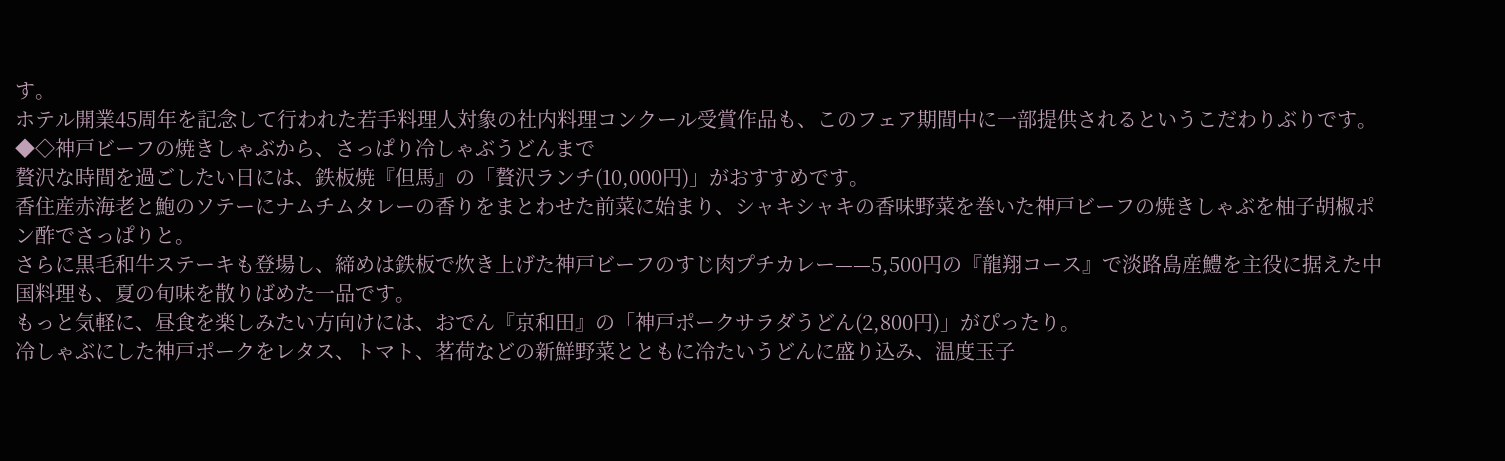す。
ホテル開業45周年を記念して行われた若手料理人対象の社内料理コンクール受賞作品も、このフェア期間中に一部提供されるというこだわりぶりです。
◆◇神戸ビーフの焼きしゃぶから、さっぱり冷しゃぶうどんまで
贅沢な時間を過ごしたい日には、鉄板焼『但馬』の「贅沢ランチ(10,000円)」がおすすめです。
香住産赤海老と鮑のソテーにナムチムタレーの香りをまとわせた前菜に始まり、シャキシャキの香味野菜を巻いた神戸ビーフの焼きしゃぶを柚子胡椒ポン酢でさっぱりと。
さらに黒毛和牛ステーキも登場し、締めは鉄板で炊き上げた神戸ビーフのすじ肉プチカレー——5,500円の『龍翔コース』で淡路島産鱧を主役に据えた中国料理も、夏の旬味を散りばめた一品です。
もっと気軽に、昼食を楽しみたい方向けには、おでん『京和田』の「神戸ポークサラダうどん(2,800円)」がぴったり。
冷しゃぶにした神戸ポークをレタス、トマト、茗荷などの新鮮野菜とともに冷たいうどんに盛り込み、温度玉子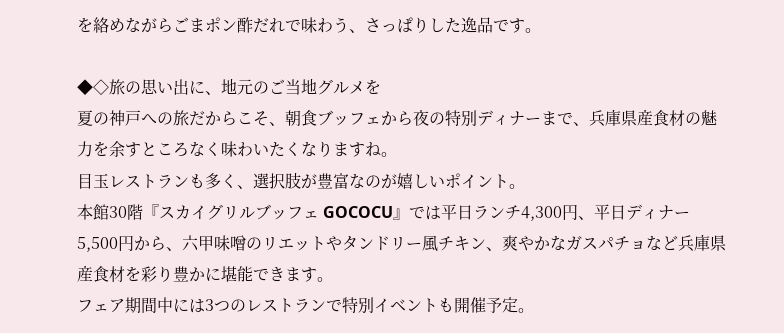を絡めながらごまポン酢だれで味わう、さっぱりした逸品です。

◆◇旅の思い出に、地元のご当地グルメを
夏の神戸への旅だからこそ、朝食ブッフェから夜の特別ディナーまで、兵庫県産食材の魅力を余すところなく味わいたくなりますね。
目玉レストランも多く、選択肢が豊富なのが嬉しいポイント。
本館30階『スカイグリルブッフェ GOCOCU』では平日ランチ4,300円、平日ディナー5,500円から、六甲味噌のリエットやタンドリー風チキン、爽やかなガスパチョなど兵庫県産食材を彩り豊かに堪能できます。
フェア期間中には3つのレストランで特別イベントも開催予定。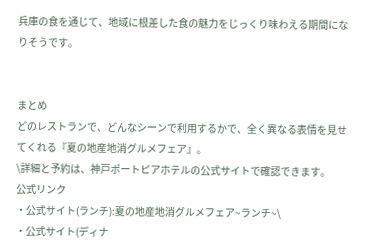兵庫の食を通じて、地域に根差した食の魅力をじっくり味わえる期間になりそうです。


まとめ
どのレストランで、どんなシーンで利用するかで、全く異なる表情を見せてくれる『夏の地産地消グルメフェア』。
\詳細と予約は、神戸ポートピアホテルの公式サイトで確認できます。
公式リンク
・公式サイト(ランチ):夏の地産地消グルメフェア~ランチ~\
・公式サイト(ディナ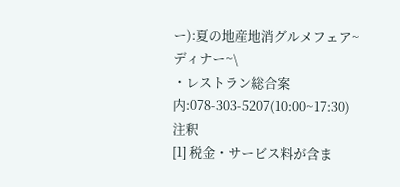ー):夏の地産地消グルメフェア~ディナー~\
・レストラン総合案内:078-303-5207(10:00~17:30)
注釈
[1] 税金・サービス料が含ま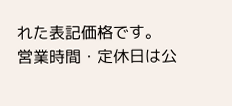れた表記価格です。
営業時間・定休日は公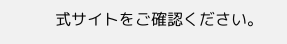式サイトをご確認ください。